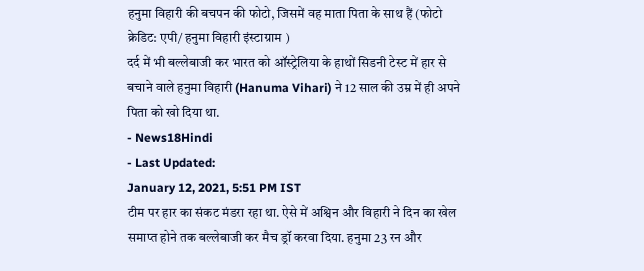हनुमा विहारी की बचपन की फोटो, जिसमें वह माता पिता के साथ हैं (फोटो क्रेडिट: एपी/ हनुमा विहारी इंस्टाग्राम )
दर्द में भी बल्लेबाजी कर भारत को ऑस्ट्रेलिया के हाथों सिडनी टेस्ट में हार से बचाने वाले हनुमा विहारी (Hanuma Vihari) ने 12 साल की उम्र में ही अपने पिता को खो दिया था.
- News18Hindi
- Last Updated:
January 12, 2021, 5:51 PM IST
टीम पर हार का संकट मंडरा रहा था. ऐसे में अश्विन और विहारी ने दिन का खेल समाप्त होने तक बल्लेबाजी कर मैच ड्रॉ करवा दिया. हनुमा 23 रन और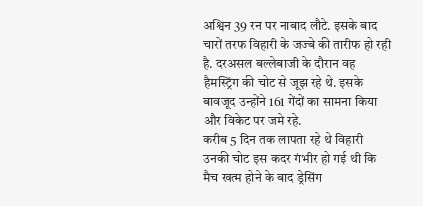अश्विन 39 रन पर नाबाद लौटे. इसके बाद चारों तरफ विहारी के जज्बे की तारीफ हो रही है. दरअसल बल्लेबाजी के दौरान वह हैमस्ट्रिंग की चोट से जूझ रहे थे. इसके बावजूद उन्होंने 161 गेंदों का सामना किया और विकेट पर जमे रहे.
करीब 5 दिन तक लापता रहे थे विहारी
उनकी चोट इस कदर गंभीर हो गई थी कि मैच खत्म होने के बाद ड्रेसिंग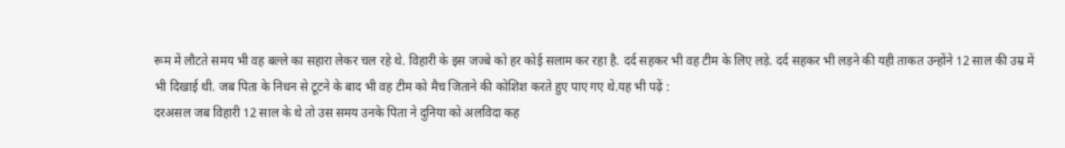रूम में लौटते समय भी वह बल्ले का सहारा लेकर चल रहे थे. विहारी के इस जज्बे को हर कोई सलाम कर रहा है. दर्द सहकर भी वह टीम के लिए लड़े. दर्द सहकर भी लड़ने की यही ताकत उन्होंने 12 साल की उम्र में भी दिखाई थी. जब पिता के निधन से टूटने के बाद भी वह टीम को मैच जिताने की कोशिश करते हुए पाए गए थे.यह भी पढ़ें :
दरअसल जब विहारी 12 साल के थे तो उस समय उनके पिता ने दुनिया को अलविदा कह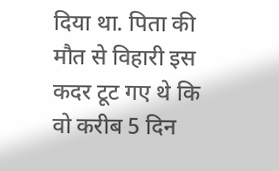दिया था. पिता की मौत से विहारी इस कदर टूट गए थे कि वो करीब 5 दिन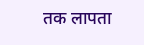तक लापता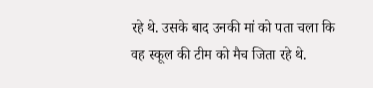रहे थे. उसके बाद उनकी मां को पता चला कि वह स्कूल की टीम को मैच जिता रहे थे.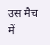उस मैच में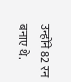उन्होंने 82 रन बनाए थे.